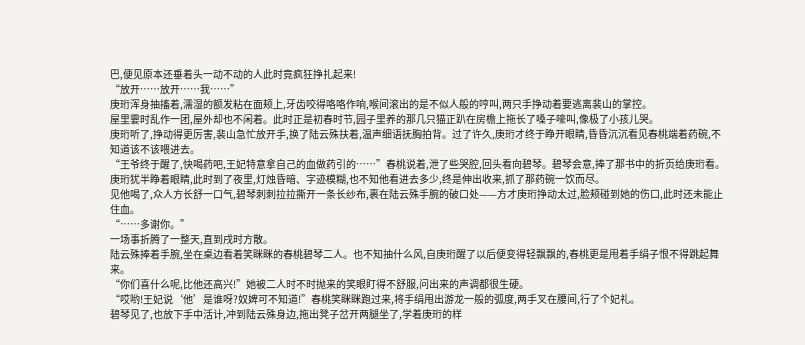巴,便见原本还垂着头一动不动的人此时竟疯狂挣扎起来!
“放开……放开……我……”
庚珩浑身抽搐着,濡湿的额发粘在面颊上,牙齿咬得咯咯作响,喉间滚出的是不似人般的哼叫,两只手挣动着要逃离裴山的掌控。
屋里霎时乱作一团,屋外却也不闲着。此时正是初春时节,园子里养的那几只猫正趴在房檐上拖长了嗓子嚎叫,像极了小孩儿哭。
庚珩听了,挣动得更厉害,裴山急忙放开手,换了陆云殊扶着,温声细语抚胸拍背。过了许久,庚珩才终于睁开眼睛,昏昏沉沉看见春桃端着药碗,不知道该不该喂进去。
“王爷终于醒了,快喝药吧,王妃特意拿自己的血做药引的……”春桃说着,泄了些哭腔,回头看向碧琴。碧琴会意,捧了那书中的折页给庚珩看。
庚珩犹半睁着眼睛,此时到了夜里,灯烛昏暗、字迹模糊,也不知他看进去多少,终是伸出收来,抓了那药碗一饮而尽。
见他喝了,众人方长舒一口气,碧琴刺刺拉拉撕开一条长纱布,裹在陆云殊手腕的破口处——方才庚珩挣动太过,脸颊碰到她的伤口,此时还未能止住血。
“……多谢你。”
一场事折腾了一整天,直到戌时方散。
陆云殊捧着手腕,坐在桌边看着笑眯眯的春桃碧琴二人。也不知抽什么风,自庚珩醒了以后便变得轻飘飘的,春桃更是甩着手绢子恨不得跳起舞来。
“你们喜什么呢,比他还高兴!”她被二人时不时抛来的笑眼盯得不舒服,问出来的声调都很生硬。
“哎哟!王妃说‘他’是谁呀?奴婢可不知道!”春桃笑眯眯跑过来,将手绢甩出游龙一般的弧度,两手叉在腰间,行了个妃礼。
碧琴见了,也放下手中活计,冲到陆云殊身边,拖出凳子岔开两腿坐了,学着庚珩的样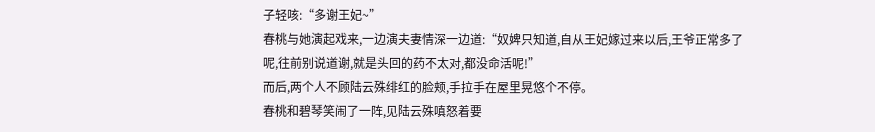子轻咳:“多谢王妃~”
春桃与她演起戏来,一边演夫妻情深一边道:“奴婢只知道,自从王妃嫁过来以后,王爷正常多了呢,往前别说道谢,就是头回的药不太对,都没命活呢!”
而后,两个人不顾陆云殊绯红的脸颊,手拉手在屋里晃悠个不停。
春桃和碧琴笑闹了一阵,见陆云殊嗔怒着要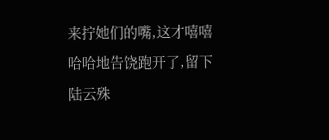来拧她们的嘴,这才嘻嘻哈哈地告饶跑开了,留下陆云殊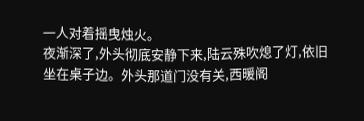一人对着摇曳烛火。
夜渐深了,外头彻底安静下来,陆云殊吹熄了灯,依旧坐在桌子边。外头那道门没有关,西暖阁